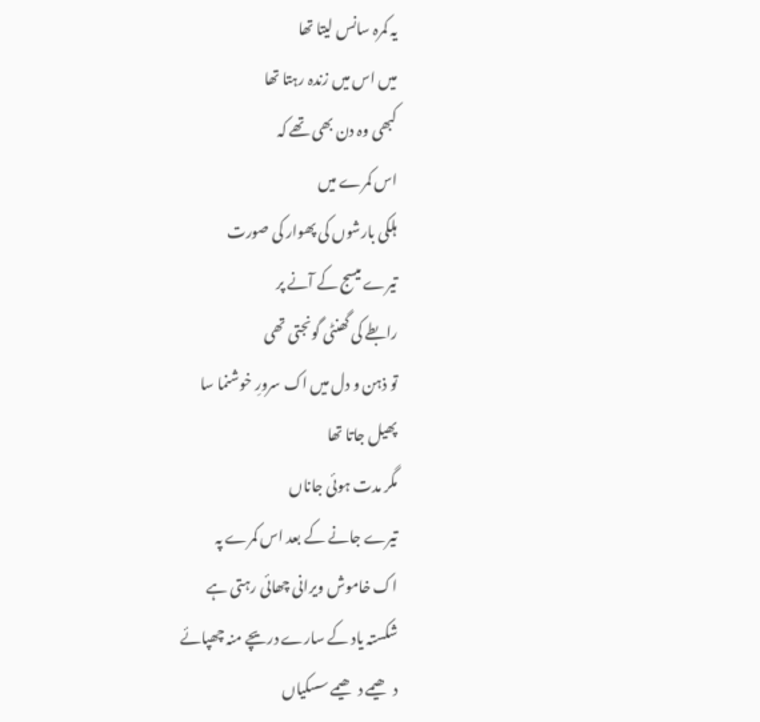یہ کمرہ سانس لیتا تھا
میں اس میں زندہ رہتا تھا
کبھی وہ دن بھی تھے کہ
اس کمرے میں
ہلکی بارشوں کی پھوار کی صورت
تیرے میسج کے آنے پر
رابطے کی گھنٹی گونجتی تھی
تو ذہن و دل میں اک سرورِ خوشنما سا
پھیل جاتا تھا
مگر مدت ہوئی جاناں
تیرے جانے کے بعد اس کمرے پہ
اک خاموش ویرانی چھائی رہتی ہے
شکستہ یاد کے سارے دریچے منہ چھپائے
دھیمے دھیمے سسکیاں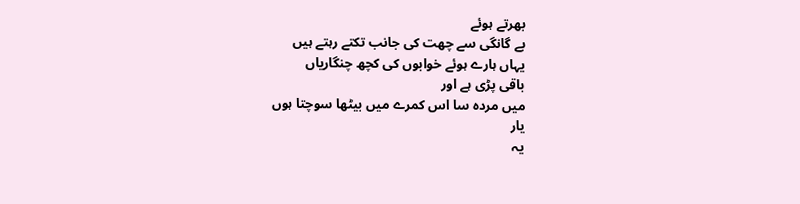بھرتے ہوئے
بے گانگی سے چھت کی جانب تکتے رہتے ہیں
یہاں ہارے ہوئے خوابوں کی کچھ چنگاریاں
باقی پڑی ہے اور
میں مردہ سا اس کمرے میں بیٹھا سوچتا ہوں
یار
یہ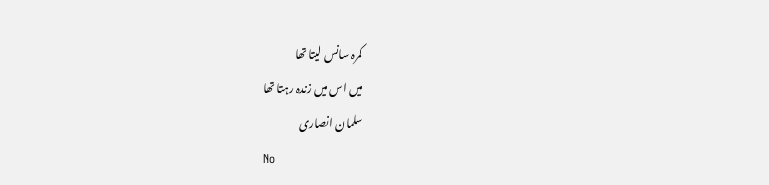کمرہ سانس لیتا تھا
میں اس میں زندہ رہتا تھا
سلمان انصاری
No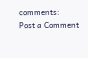comments:
Post a Comment